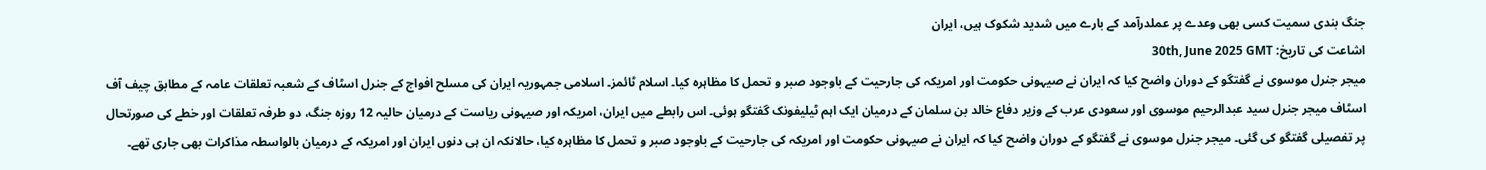جنگ بندی سمیت کسی بھی وعدے پر عملدرآمد کے بارے میں شدید شکوک ہیں، ایران
اشاعت کی تاریخ: 30th, June 2025 GMT
میجر جنرل موسوی نے گفتگو کے دوران واضح کیا کہ ایران نے صیہونی حکومت اور امریکہ کی جارحیت کے باوجود صبر و تحمل کا مظاہرہ کیا۔ اسلام ٹائمز۔ اسلامی جمہوریہ ایران کی مسلح افواج کے جنرل اسٹاف کے شعبہ تعلقات عامہ کے مطابق چیف آف اسٹاف میجر جنرل سید عبدالرحیم موسوی اور سعودی عرب کے وزیر دفاع خالد بن سلمان کے درمیان ایک اہم ٹیلیفونک گفتگو ہوئی۔ اس رابطے میں ایران، امریکہ اور صیہونی ریاست کے درمیان حالیہ 12 روزہ جنگ، دو طرفہ تعلقات اور خطے کی صورتحال پر تفصیلی گفتگو کی گئی۔ میجر جنرل موسوی نے گفتگو کے دوران واضح کیا کہ ایران نے صیہونی حکومت اور امریکہ کی جارحیت کے باوجود صبر و تحمل کا مظاہرہ کیا، حالانکہ ان ہی دنوں ایران اور امریکہ کے درمیان بالواسطہ مذاکرات بھی جاری تھے۔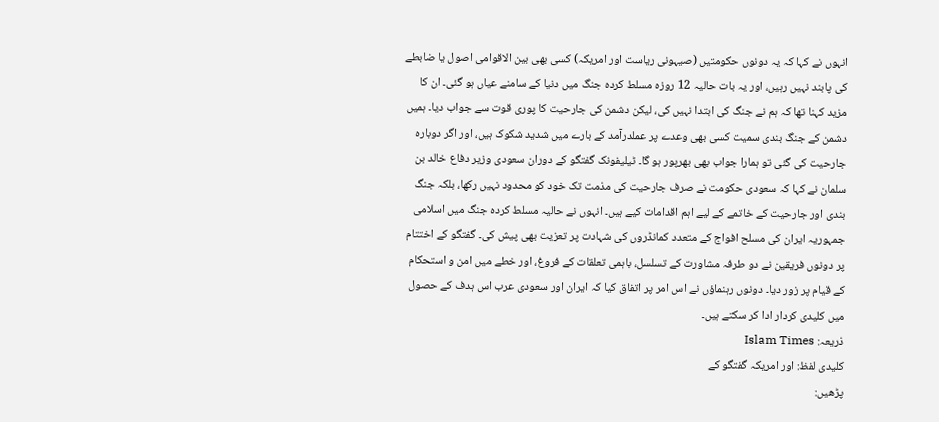انہوں نے کہا کہ یہ دونوں حکومتیں (صیہونی ریاست اور امریکہ) کسی بھی بین الاقوامی اصول یا ضابطے کی پابند نہیں رہیں، اور یہ بات حالیہ 12 روزہ مسلط کردہ جنگ میں دنیا کے سامنے عیاں ہو گئی۔ ان کا مزید کہنا تھا کہ ہم نے جنگ کی ابتدا نہیں کی، لیکن دشمن کی جارحیت کا پوری قوت سے جواب دیا۔ ہمیں دشمن کے جنگ بندی سمیت کسی بھی وعدے پر عملدرآمد کے بارے میں شدید شکوک ہیں، اور اگر دوبارہ جارحیت کی گئی تو ہمارا جواب بھی بھرپور ہو گا۔ ٹیلیفونک گفتگو کے دوران سعودی وزیر دفاع خالد بن سلمان نے کہا کہ سعودی حکومت نے صرف جارحیت کی مذمت تک خود کو محدود نہیں رکھا، بلکہ جنگ بندی اور جارحیت کے خاتمے کے لیے اہم اقدامات کیے ہیں۔ انہوں نے حالیہ مسلط کردہ جنگ میں اسلامی جمہوریہ ایران کی مسلح افواج کے متعدد کمانڈروں کی شہادت پر تعزیت بھی پیش کی۔ گفتگو کے اختتام پر دونوں فریقین نے دو طرفہ مشاورت کے تسلسل، باہمی تعلقات کے فروغ، اور خطے میں امن و استحکام کے قیام پر زور دیا۔ دونوں رہنماؤں نے اس امر پر اتفاق کیا کہ ایران اور سعودی عرب اس ہدف کے حصول میں کلیدی کردار ادا کر سکتے ہیں۔
ذریعہ: Islam Times
کلیدی لفظ: اور امریکہ گفتگو کے
پڑھیں: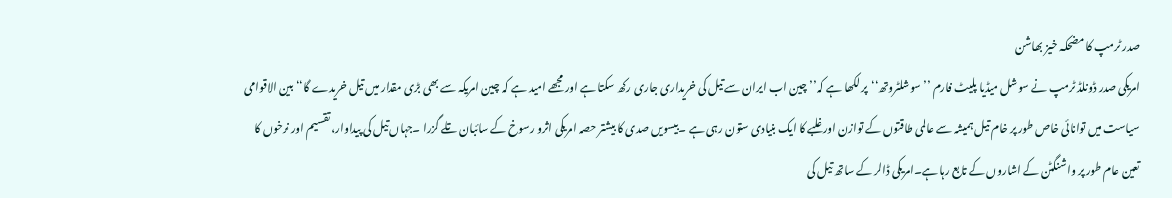صدر ٹرمپ کا مضحکہ خیز بھاشن
امریکی صدر ڈونلڈ ٹرمپ نے سوشل میڈیا پلیٹ فارم ’’سوشلٹروتھ‘‘پر لکھا ہے کہ’’چین اب ایران سے تیل کی خریداری جاری رکھ سکتا ہے اور مجھے امید ہے کہ چین امریکہ سے بھی بڑی مقدار میں تیل خریدے گا‘‘ بین الاقوامی سیاست میں توانائی خاص طور پر خام تیل ہمیشہ سے عالمی طاقتوں کے توازن اور غلبے کا ایک بنیادی ستون رہی ہے ۔بیسویں صدی کا بیشتر حصہ امریکی اثرو رسوخ کے سائبان تلے گزرا ۔جہاں تیل کی پیداوار، تقسیم اور نرخوں کا تعین عام طور پر واشنگٹن کے اشاروں کے تابع رہا ہے۔امریکی ڈالر کے ساتھ تیل کی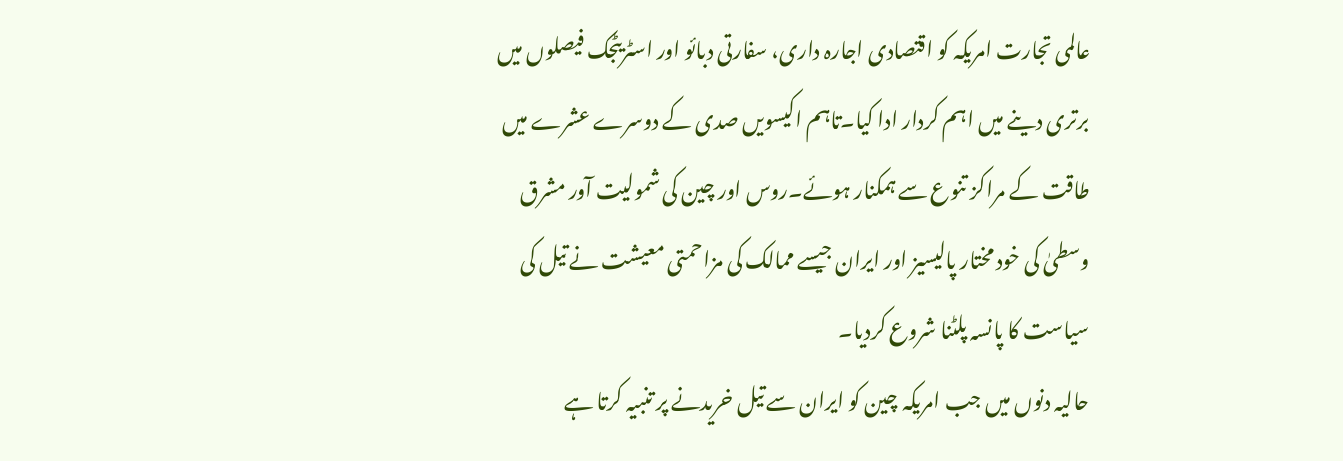عالمی تجارت امریکہ کو اقتصادی اجارہ داری، سفارتی دبائو اور اسٹریٹجک فیصلوں میں برتری دینے میں اہم کردار ادا کیا۔تاہم اکیسویں صدی کے دوسرے عشرے میں طاقت کے مراکز تنوع سے ہمکنار ہوئے۔روس اور چین کی شمولیت آور مشرق وسطیٰ کی خود مختار پالیسیز اور ایران جیسے ممالک کی مزاحمتی معیشت نے تیل کی سیاست کا پانسہ پلٹنا شروع کردیا۔
حالیہ دنوں میں جب امریکہ چین کو ایران سے تیل خریدنے پر تنبیہ کرتا ہے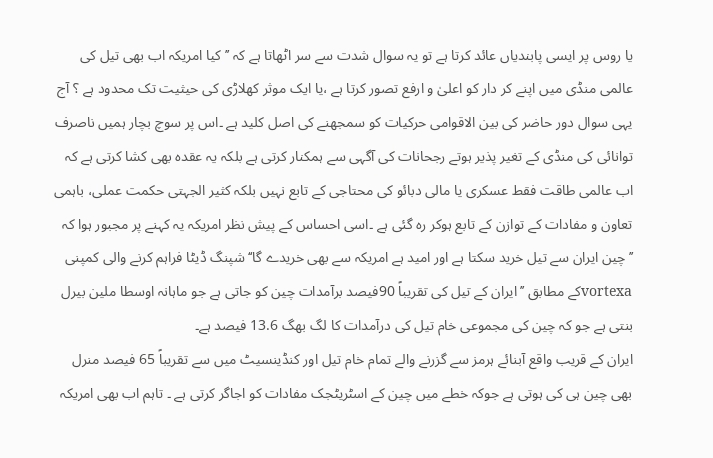یا روس پر ایسی پابندیاں عائد کرتا ہے تو یہ سوال شدت سے سر اٹھاتا ہے کہ ’’کیا امریکہ اب بھی تیل کی عالمی منڈی میں اپنے کر دار کو اعلیٰ و ارفع تصور کرتا ہے ،یا ایک موثر کھلاڑی کی حیثیت تک محدود ہے ؟ آج یہی سوال دور حاضر کی بین الاقوامی حرکیات کو سمجھنے کی اصل کلید ہے ۔اس پر سوچ بچار ہمیں ناصرف توانائی کی منڈی کے تغیر پذیر ہوتے رجحانات کی آگہی سے ہمکنار کرتی ہے بلکہ یہ عقدہ بھی کشا کرتی ہے کہ اب عالمی طاقت فقط عسکری یا مالی دبائو کی محتاجی کے تابع نہیں بلکہ کثیر الجہتی حکمت عملی، باہمی تعاون و مفادات کے توازن کے تابع ہوکر رہ گئی ہے ۔اسی احساس کے پیش نظر امریکہ یہ کہنے پر مجبور ہوا کہ ’’چین ایران سے تیل خرید سکتا ہے اور امید ہے امریکہ سے بھی خریدے گا‘‘ شپنگ ڈیٹا فراہم کرنے والی کمپنی vortexaکے مطابق ’’ایران کے تیل کی تقریباً 90فیصد برآمدات چین کو جاتی ہے جو ماہانہ اوسطا ملین بیرل بنتی ہے جو کہ چین کی مجموعی خام تیل کی درآمدات کا لگ بھگ 13.6 فیصد ہے۔
ایران کے قریب واقع آبنائے ہرمز سے گزرنے والے تمام خام تیل اور کنڈینسیٹ میں سے تقریباً 65 فیصد منرل بھی چین ہی کی ہوتی ہے جوکہ خطے میں چین کے اسٹریٹجک مفادات کو اجاگر کرتی ہے ۔ تاہم اب بھی امریکہ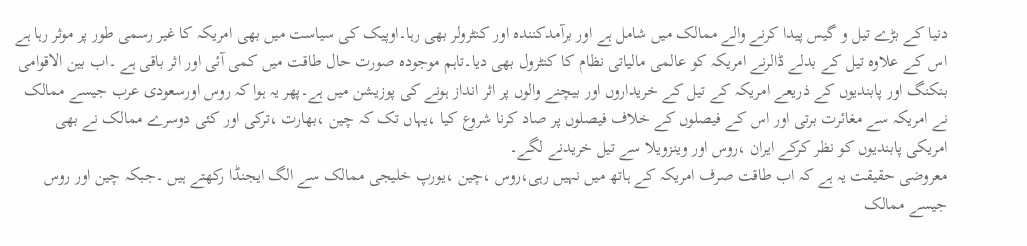دنیا کے بڑے تیل و گیس پیدا کرنے والے ممالک میں شامل ہے اور برآمدکنندہ اور کنٹرولر بھی رہا۔اوپیک کی سیاست میں بھی امریکہ کا غیر رسمی طور پر موثر رہا ہے اس کے علاوہ تیل کے بدلے ڈالرنے امریکہ کو عالمی مالیاتی نظام کا کنٹرول بھی دیا۔تاہم موجودہ صورت حال طاقت میں کمی آئی اور اثر باقی ہے ۔اب بین الاقوامی بنکنگ اور پابندیوں کے ذریعے امریکہ کے تیل کے خریداروں اور بیچنے والوں پر اثر انداز ہونے کی پوزیشن میں ہے۔پھر یہ ہوا کہ روس اورسعودی عرب جیسے ممالک نے امریکہ سے مغائرت برتی اور اس کے فیصلوں کے خلاف فیصلوں پر صاد کرنا شروع کیا ،یہاں تک کہ چین ،بھارت ،ترکی اور کئی دوسرے ممالک نے بھی امریکی پابندیوں کو نظر کرکے ایران ،روس اور وینزویلا سے تیل خریدنے لگے۔
معروضی حقیقت یہ ہے کہ اب طاقت صرف امریکہ کے ہاتھ میں نہیں رہی،روس ،چین ،یورپ خلیجی ممالک سے الگ ایجنڈا رکھتے ہیں ۔جبکہ چین اور روس جیسے ممالک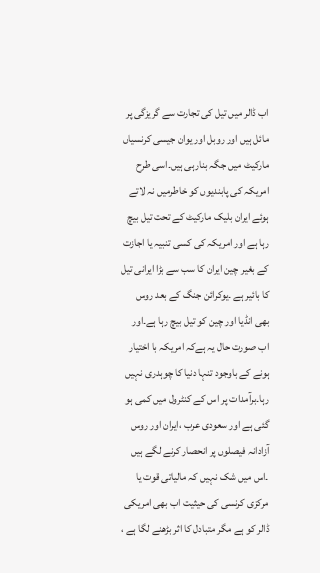اب ڈالر میں تیل کی تجارت سے گریزگی پر مائل ہیں اور روبل اور یوان جیسی کرنسیاں مارکیٹ میں جگہ بنارہی ہیں۔اسی طرح امریکہ کی پابندیوں کو خاطرمیں نہ لاتے ہوئے ایران بلیک مارکیٹ کے تحت تیل بیچ رہا ہے اور امریکہ کی کسی تنبیہ یا اجازت کے بغیر چین ایران کا سب سے بڑا ایرانی تیل کا بائیر ہے ۔یوکرائن جنگ کے بعد روس بھی انڈیا اور چین کو تیل بیچ رہا ہے۔اور اب صورت حال یہ ہےکہ امریکہ با اختیار ہونے کے باوجود تنہا دنیا کا چوہدری نہیں رہا۔برآمدات پر اس کے کنٹرول میں کمی ہو گئی ہے اور سعودی عرب ،ایران اور روس آزادانہ فیصلوں پر انحصار کرنے لگے ہیں ۔اس میں شک نہیں کہ مالیاتی قوت یا مرکزی کرنسی کی حیثیت اب بھی امریکی ڈالر کو ہے مگر متبادل کا اثر بڑھنے لگا ہے ،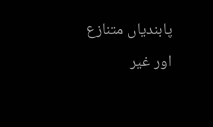پابندیاں متنازع اور غیر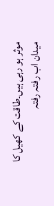موثر ہو رہی ہیں۔طاقت کے کھیل کا میدان اب رفتہ رفتہ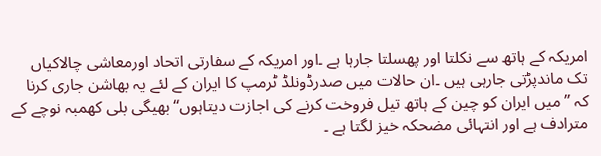امریکہ کے ہاتھ سے نکلتا اور پھسلتا جارہا ہے ۔اور امریکہ کے سفارتی اتحاد اورمعاشی چالاکیاں تک ماندپڑتی جارہی ہیں ۔ان حالات میں صدرڈونلڈ ٹرمپ کا ایران کے لئے یہ بھاشن جاری کرنا کہ ’’میں ایران کو چین کے ہاتھ تیل فروخت کرنے کی اجازت دیتاہوں‘‘ بھیگی بلی کھمبہ نوچے کے مترادف ہے اور انتہائی مضحکہ خیز لگتا ہے ۔